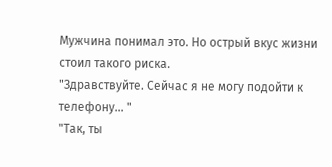Мужчина понимал это. Но острый вкус жизни стоил такого риска.
"Здравствуйте. Сейчас я не могу подойти к телефону… "
"Так, ты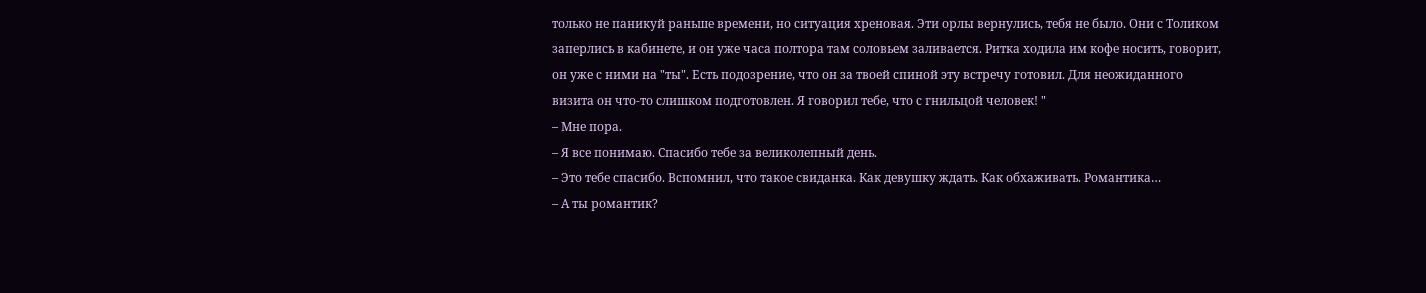только не паникуй раньше времени, но ситуация хреновая. Эти орлы вернулись, тебя не было. Они с Толиком заперлись в кабинете, и он уже часа полтора там соловьем заливается. Ритка ходила им кофе носить, говорит, он уже с ними на "ты". Есть подозрение, что он за твоей спиной эту встречу готовил. Для неожиданного визита он что-то слишком подготовлен. Я говорил тебе, что с гнильцой человек! "
– Мне пора.
– Я все понимаю. Спасибо тебе за великолепный день.
– Это тебе спасибо. Вспомнил, что такое свиданка. Как девушку ждать. Как обхаживать. Романтика…
– А ты романтик?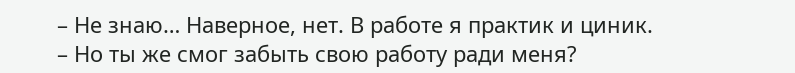– Не знаю… Наверное, нет. В работе я практик и циник.
– Но ты же смог забыть свою работу ради меня?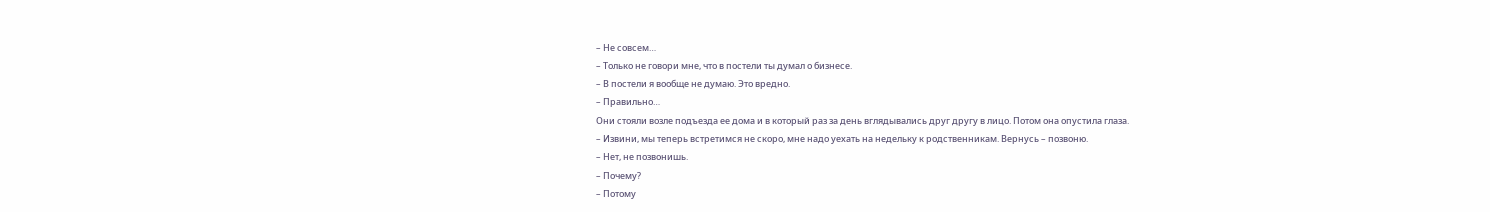– Не совсем…
– Только не говори мне, что в постели ты думал о бизнесе.
– В постели я вообще не думаю. Это вредно.
– Правильно…
Они стояли возле подъезда ее дома и в который раз за день вглядывались друг другу в лицо. Потом она опустила глаза.
– Извини, мы теперь встретимся не скоро, мне надо уехать на недельку к родственникам. Вернусь – позвоню.
– Нет, не позвонишь.
– Почему?
– Потому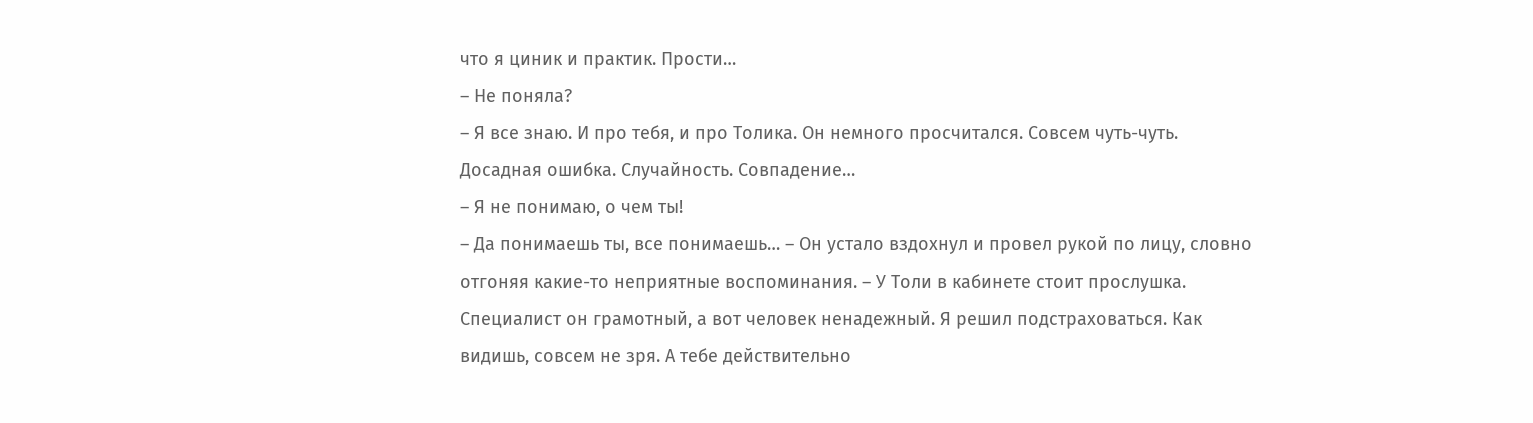что я циник и практик. Прости…
– Не поняла?
– Я все знаю. И про тебя, и про Толика. Он немного просчитался. Совсем чуть-чуть. Досадная ошибка. Случайность. Совпадение…
– Я не понимаю, о чем ты!
– Да понимаешь ты, все понимаешь… – Он устало вздохнул и провел рукой по лицу, словно отгоняя какие-то неприятные воспоминания. – У Толи в кабинете стоит прослушка. Специалист он грамотный, а вот человек ненадежный. Я решил подстраховаться. Как видишь, совсем не зря. А тебе действительно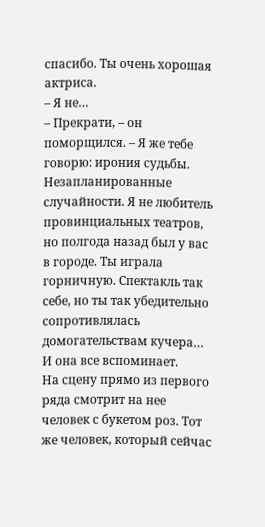спасибо. Ты очень хорошая актриса.
– Я не…
– Прекрати, – он поморщился. – Я же тебе говорю: ирония судьбы. Незапланированные случайности. Я не любитель провинциальных театров, но полгода назад был у вас в городе. Ты играла горничную. Спектакль так себе, но ты так убедительно сопротивлялась домогательствам кучера…
И она все вспоминает.
На сцену прямо из первого ряда смотрит на нее человек с букетом роз. Тот же человек, который сейчас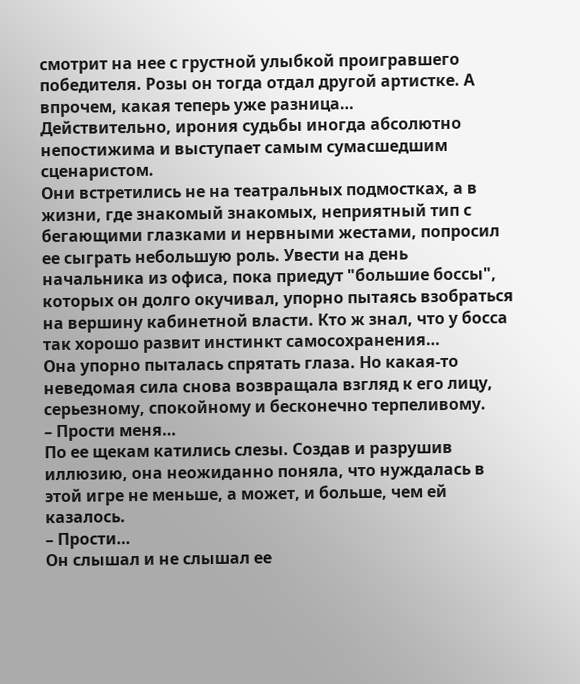смотрит на нее с грустной улыбкой проигравшего победителя. Розы он тогда отдал другой артистке. А впрочем, какая теперь уже разница…
Действительно, ирония судьбы иногда абсолютно непостижима и выступает самым сумасшедшим сценаристом.
Они встретились не на театральных подмостках, а в жизни, где знакомый знакомых, неприятный тип с бегающими глазками и нервными жестами, попросил ее сыграть небольшую роль. Увести на день начальника из офиса, пока приедут "большие боссы", которых он долго окучивал, упорно пытаясь взобраться на вершину кабинетной власти. Кто ж знал, что у босса так хорошо развит инстинкт самосохранения…
Она упорно пыталась спрятать глаза. Но какая-то неведомая сила снова возвращала взгляд к его лицу, серьезному, спокойному и бесконечно терпеливому.
– Прости меня…
По ее щекам катились слезы. Создав и разрушив иллюзию, она неожиданно поняла, что нуждалась в этой игре не меньше, а может, и больше, чем ей казалось.
– Прости…
Он слышал и не слышал ее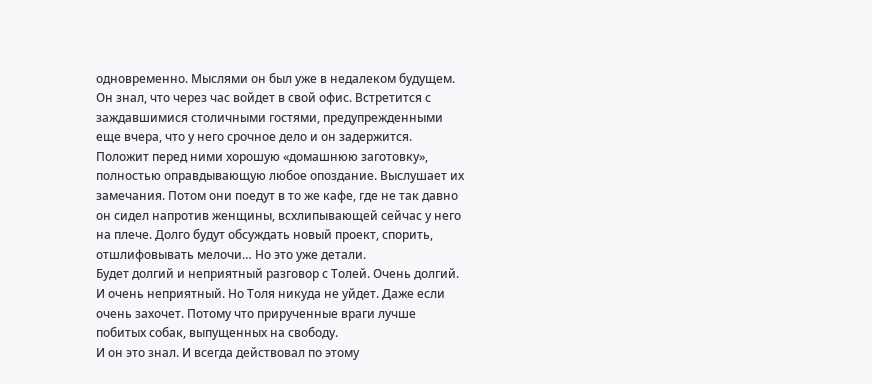одновременно. Мыслями он был уже в недалеком будущем. Он знал, что через час войдет в свой офис. Встретится с заждавшимися столичными гостями, предупрежденными еще вчера, что у него срочное дело и он задержится. Положит перед ними хорошую «домашнюю заготовку», полностью оправдывающую любое опоздание. Выслушает их замечания. Потом они поедут в то же кафе, где не так давно он сидел напротив женщины, всхлипывающей сейчас у него на плече. Долго будут обсуждать новый проект, спорить, отшлифовывать мелочи… Но это уже детали.
Будет долгий и неприятный разговор с Толей. Очень долгий. И очень неприятный. Но Толя никуда не уйдет. Даже если очень захочет. Потому что прирученные враги лучше побитых собак, выпущенных на свободу.
И он это знал. И всегда действовал по этому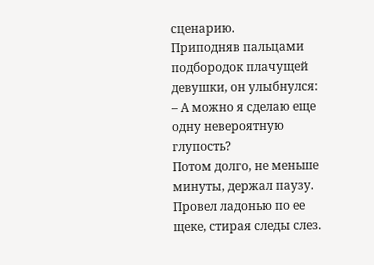сценарию.
Приподняв пальцами подбородок плачущей девушки, он улыбнулся:
– А можно я сделаю еще одну невероятную глупость?
Потом долго, не меньше минуты, держал паузу. Провел ладонью по ее щеке, стирая следы слез.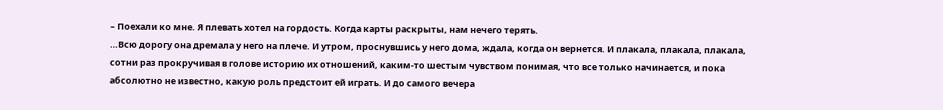– Поехали ко мне. Я плевать хотел на гордость. Когда карты раскрыты, нам нечего терять.
…Всю дорогу она дремала у него на плече. И утром, проснувшись у него дома, ждала, когда он вернется. И плакала, плакала, плакала, сотни раз прокручивая в голове историю их отношений, каким-то шестым чувством понимая, что все только начинается, и пока абсолютно не известно, какую роль предстоит ей играть. И до самого вечера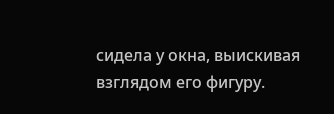сидела у окна, выискивая взглядом его фигуру.